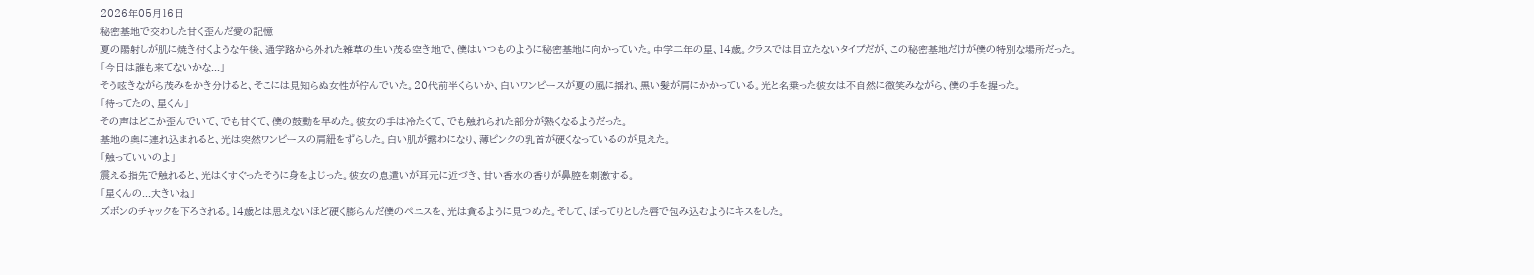2026年05月16日
秘密基地で交わした甘く歪んだ愛の記憶
夏の陽射しが肌に焼き付くような午後、通学路から外れた雑草の生い茂る空き地で、僕はいつものように秘密基地に向かっていた。中学二年の星、14歳。クラスでは目立たないタイプだが、この秘密基地だけが僕の特別な場所だった。
「今日は誰も来てないかな...」
そう呟きながら茂みをかき分けると、そこには見知らぬ女性が佇んでいた。20代前半くらいか、白いワンピースが夏の風に揺れ、黒い髪が肩にかかっている。光と名乗った彼女は不自然に微笑みながら、僕の手を握った。
「待ってたの、星くん」
その声はどこか歪んでいて、でも甘くて、僕の鼓動を早めた。彼女の手は冷たくて、でも触れられた部分が熱くなるようだった。
基地の奥に連れ込まれると、光は突然ワンピースの肩紐をずらした。白い肌が露わになり、薄ピンクの乳首が硬くなっているのが見えた。
「触っていいのよ」
震える指先で触れると、光はくすぐったそうに身をよじった。彼女の息遣いが耳元に近づき、甘い香水の香りが鼻腔を刺激する。
「星くんの...大きいね」
ズボンのチャックを下ろされる。14歳とは思えないほど硬く膨らんだ僕のペニスを、光は貪るように見つめた。そして、ぽってりとした唇で包み込むようにキスをした。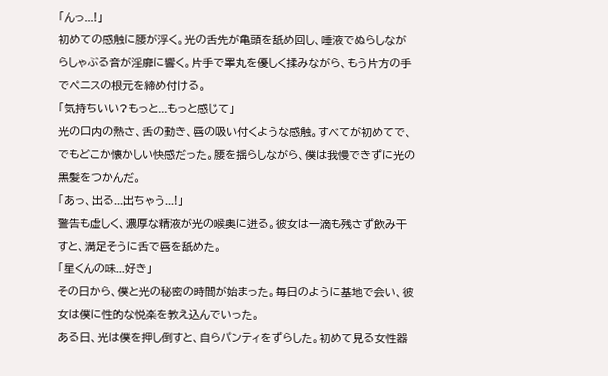「んっ...!」
初めての感触に腰が浮く。光の舌先が亀頭を舐め回し、唾液でぬらしながらしゃぶる音が淫靡に響く。片手で睾丸を優しく揉みながら、もう片方の手でペニスの根元を締め付ける。
「気持ちいい?もっと...もっと感じて」
光の口内の熱さ、舌の動き、唇の吸い付くような感触。すべてが初めてで、でもどこか懐かしい快感だった。腰を揺らしながら、僕は我慢できずに光の黒髪をつかんだ。
「あっ、出る...出ちゃう...!」
警告も虚しく、濃厚な精液が光の喉奥に迸る。彼女は一滴も残さず飲み干すと、満足そうに舌で唇を舐めた。
「星くんの味...好き」
その日から、僕と光の秘密の時間が始まった。毎日のように基地で会い、彼女は僕に性的な悦楽を教え込んでいった。
ある日、光は僕を押し倒すと、自らパンティをずらした。初めて見る女性器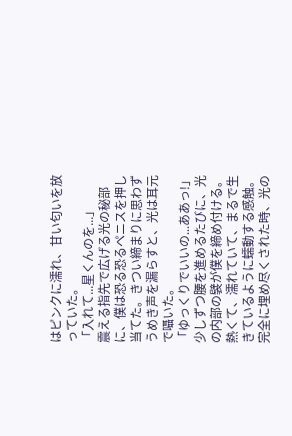はピンクに濡れ、甘い匂いを放っていた。
「入れて...星くんのを...」
震える指先で広げる光の秘部に、僕は恐る恐るペニスを押し当てた。きつい締まりに思わずうめき声を漏らすと、光は耳元で囁いた。
「ゆっくりでいいの...ああっ!」
少しずつ腰を進めるたびに、光の内部の襞が僕を締め付ける。熱くて、濡れていて、まるで生きているように蠕動する感触。完全に埋め尽くされた時、光の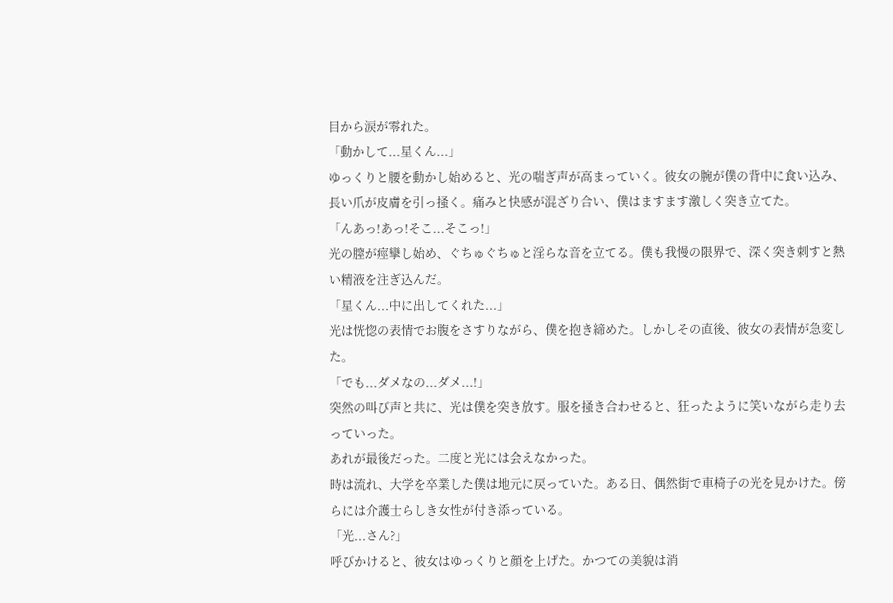目から涙が零れた。
「動かして...星くん...」
ゆっくりと腰を動かし始めると、光の喘ぎ声が高まっていく。彼女の腕が僕の背中に食い込み、長い爪が皮膚を引っ掻く。痛みと快感が混ざり合い、僕はますます激しく突き立てた。
「んあっ!あっ!そこ...そこっ!」
光の膣が痙攣し始め、ぐちゅぐちゅと淫らな音を立てる。僕も我慢の限界で、深く突き刺すと熱い精液を注ぎ込んだ。
「星くん...中に出してくれた...」
光は恍惚の表情でお腹をさすりながら、僕を抱き締めた。しかしその直後、彼女の表情が急変した。
「でも...ダメなの...ダメ...!」
突然の叫び声と共に、光は僕を突き放す。服を掻き合わせると、狂ったように笑いながら走り去っていった。
あれが最後だった。二度と光には会えなかった。
時は流れ、大学を卒業した僕は地元に戻っていた。ある日、偶然街で車椅子の光を見かけた。傍らには介護士らしき女性が付き添っている。
「光...さん?」
呼びかけると、彼女はゆっくりと顔を上げた。かつての美貌は消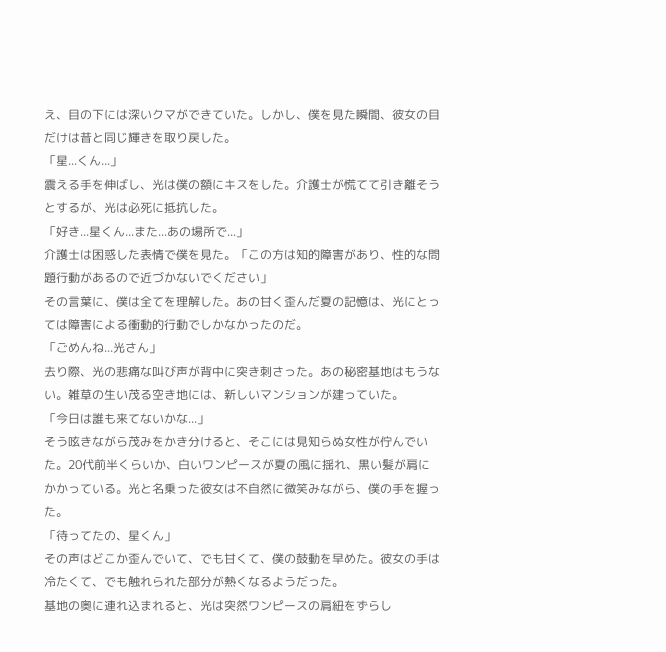え、目の下には深いクマができていた。しかし、僕を見た瞬間、彼女の目だけは昔と同じ輝きを取り戻した。
「星...くん...」
震える手を伸ばし、光は僕の額にキスをした。介護士が慌てて引き離そうとするが、光は必死に抵抗した。
「好き...星くん...また...あの場所で...」
介護士は困惑した表情で僕を見た。「この方は知的障害があり、性的な問題行動があるので近づかないでください」
その言葉に、僕は全てを理解した。あの甘く歪んだ夏の記憶は、光にとっては障害による衝動的行動でしかなかったのだ。
「ごめんね...光さん」
去り際、光の悲痛な叫び声が背中に突き刺さった。あの秘密基地はもうない。雑草の生い茂る空き地には、新しいマンションが建っていた。
「今日は誰も来てないかな...」
そう呟きながら茂みをかき分けると、そこには見知らぬ女性が佇んでいた。20代前半くらいか、白いワンピースが夏の風に揺れ、黒い髪が肩にかかっている。光と名乗った彼女は不自然に微笑みながら、僕の手を握った。
「待ってたの、星くん」
その声はどこか歪んでいて、でも甘くて、僕の鼓動を早めた。彼女の手は冷たくて、でも触れられた部分が熱くなるようだった。
基地の奥に連れ込まれると、光は突然ワンピースの肩紐をずらし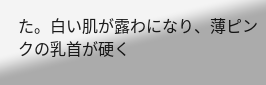た。白い肌が露わになり、薄ピンクの乳首が硬く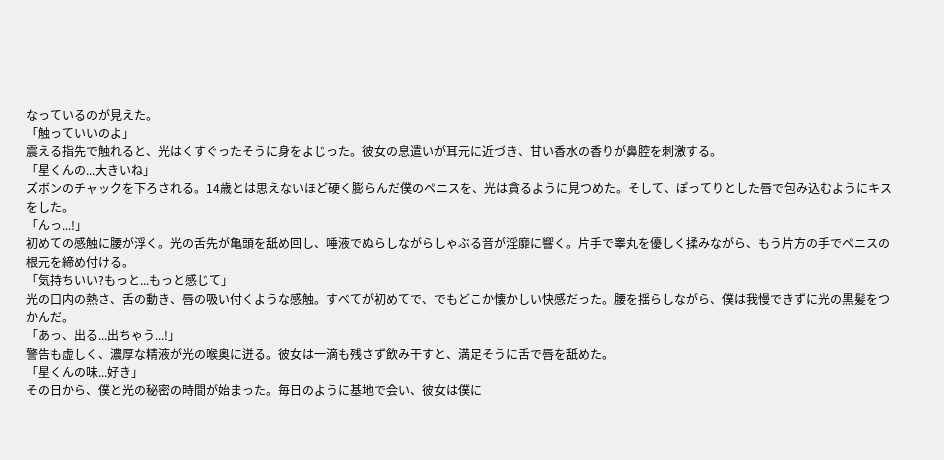なっているのが見えた。
「触っていいのよ」
震える指先で触れると、光はくすぐったそうに身をよじった。彼女の息遣いが耳元に近づき、甘い香水の香りが鼻腔を刺激する。
「星くんの...大きいね」
ズボンのチャックを下ろされる。14歳とは思えないほど硬く膨らんだ僕のペニスを、光は貪るように見つめた。そして、ぽってりとした唇で包み込むようにキスをした。
「んっ...!」
初めての感触に腰が浮く。光の舌先が亀頭を舐め回し、唾液でぬらしながらしゃぶる音が淫靡に響く。片手で睾丸を優しく揉みながら、もう片方の手でペニスの根元を締め付ける。
「気持ちいい?もっと...もっと感じて」
光の口内の熱さ、舌の動き、唇の吸い付くような感触。すべてが初めてで、でもどこか懐かしい快感だった。腰を揺らしながら、僕は我慢できずに光の黒髪をつかんだ。
「あっ、出る...出ちゃう...!」
警告も虚しく、濃厚な精液が光の喉奥に迸る。彼女は一滴も残さず飲み干すと、満足そうに舌で唇を舐めた。
「星くんの味...好き」
その日から、僕と光の秘密の時間が始まった。毎日のように基地で会い、彼女は僕に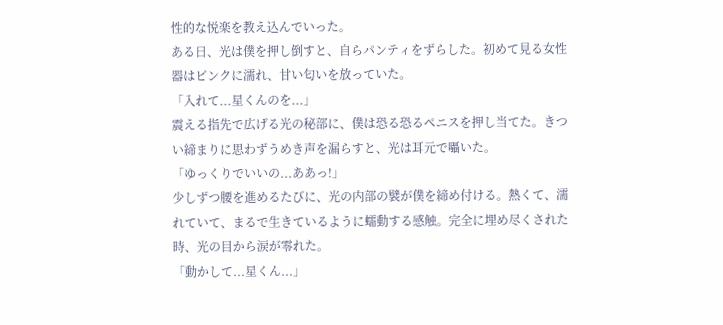性的な悦楽を教え込んでいった。
ある日、光は僕を押し倒すと、自らパンティをずらした。初めて見る女性器はピンクに濡れ、甘い匂いを放っていた。
「入れて...星くんのを...」
震える指先で広げる光の秘部に、僕は恐る恐るペニスを押し当てた。きつい締まりに思わずうめき声を漏らすと、光は耳元で囁いた。
「ゆっくりでいいの...ああっ!」
少しずつ腰を進めるたびに、光の内部の襞が僕を締め付ける。熱くて、濡れていて、まるで生きているように蠕動する感触。完全に埋め尽くされた時、光の目から涙が零れた。
「動かして...星くん...」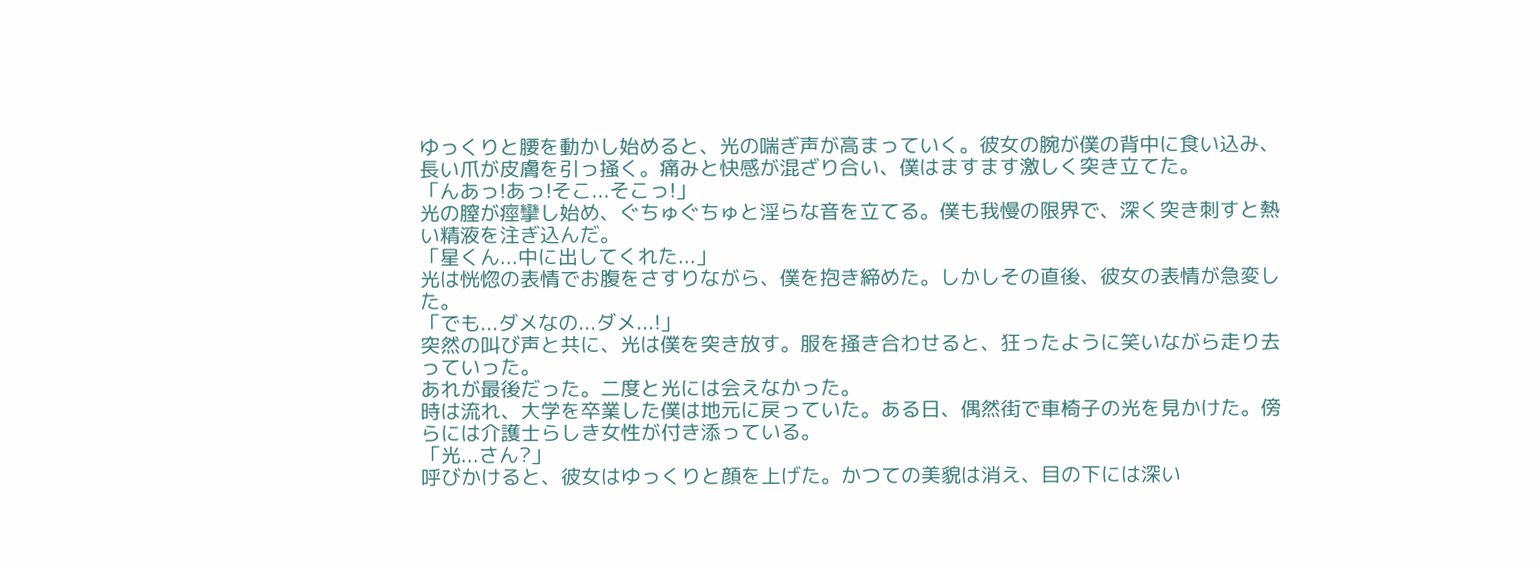ゆっくりと腰を動かし始めると、光の喘ぎ声が高まっていく。彼女の腕が僕の背中に食い込み、長い爪が皮膚を引っ掻く。痛みと快感が混ざり合い、僕はますます激しく突き立てた。
「んあっ!あっ!そこ...そこっ!」
光の膣が痙攣し始め、ぐちゅぐちゅと淫らな音を立てる。僕も我慢の限界で、深く突き刺すと熱い精液を注ぎ込んだ。
「星くん...中に出してくれた...」
光は恍惚の表情でお腹をさすりながら、僕を抱き締めた。しかしその直後、彼女の表情が急変した。
「でも...ダメなの...ダメ...!」
突然の叫び声と共に、光は僕を突き放す。服を掻き合わせると、狂ったように笑いながら走り去っていった。
あれが最後だった。二度と光には会えなかった。
時は流れ、大学を卒業した僕は地元に戻っていた。ある日、偶然街で車椅子の光を見かけた。傍らには介護士らしき女性が付き添っている。
「光...さん?」
呼びかけると、彼女はゆっくりと顔を上げた。かつての美貌は消え、目の下には深い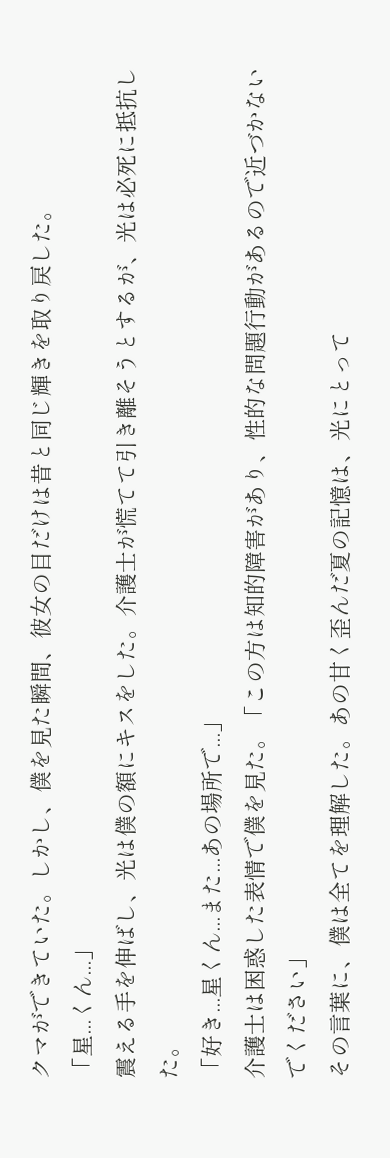クマができていた。しかし、僕を見た瞬間、彼女の目だけは昔と同じ輝きを取り戻した。
「星...くん...」
震える手を伸ばし、光は僕の額にキスをした。介護士が慌てて引き離そうとするが、光は必死に抵抗した。
「好き...星くん...また...あの場所で...」
介護士は困惑した表情で僕を見た。「この方は知的障害があり、性的な問題行動があるので近づかないでください」
その言葉に、僕は全てを理解した。あの甘く歪んだ夏の記憶は、光にとって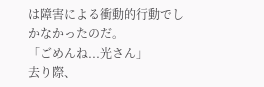は障害による衝動的行動でしかなかったのだ。
「ごめんね...光さん」
去り際、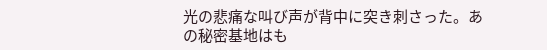光の悲痛な叫び声が背中に突き刺さった。あの秘密基地はも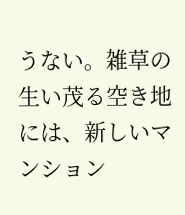うない。雑草の生い茂る空き地には、新しいマンション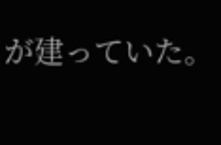が建っていた。